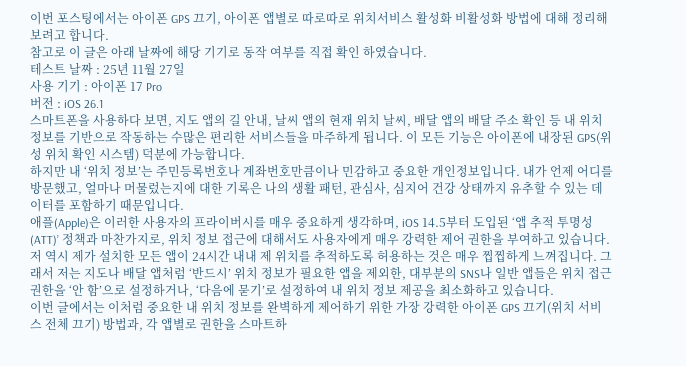이번 포스팅에서는 아이폰 GPS 끄기, 아이폰 앱별로 따로따로 위치서비스 활성화 비활성화 방법에 대해 정리해보려고 합니다.
참고로 이 글은 아래 날짜에 해당 기기로 동작 여부를 직접 확인 하였습니다.
테스트 날짜 : 25년 11월 27일
사용 기기 : 아이폰 17 Pro
버전 : iOS 26.1
스마트폰을 사용하다 보면, 지도 앱의 길 안내, 날씨 앱의 현재 위치 날씨, 배달 앱의 배달 주소 확인 등 내 위치 정보를 기반으로 작동하는 수많은 편리한 서비스들을 마주하게 됩니다. 이 모든 기능은 아이폰에 내장된 GPS(위성 위치 확인 시스템) 덕분에 가능합니다.
하지만 내 ‘위치 정보’는 주민등록번호나 계좌번호만큼이나 민감하고 중요한 개인정보입니다. 내가 언제 어디를 방문했고, 얼마나 머물렀는지에 대한 기록은 나의 생활 패턴, 관심사, 심지어 건강 상태까지 유추할 수 있는 데이터를 포함하기 때문입니다.
애플(Apple)은 이러한 사용자의 프라이버시를 매우 중요하게 생각하며, iOS 14.5부터 도입된 ‘앱 추적 투명성(ATT)’ 정책과 마찬가지로, 위치 정보 접근에 대해서도 사용자에게 매우 강력한 제어 권한을 부여하고 있습니다.
저 역시 제가 설치한 모든 앱이 24시간 내내 제 위치를 추적하도록 허용하는 것은 매우 찝찝하게 느껴집니다. 그래서 저는 지도나 배달 앱처럼 ‘반드시’ 위치 정보가 필요한 앱을 제외한, 대부분의 SNS나 일반 앱들은 위치 접근 권한을 ‘안 함’으로 설정하거나, ‘다음에 묻기’로 설정하여 내 위치 정보 제공을 최소화하고 있습니다.
이번 글에서는 이처럼 중요한 내 위치 정보를 완벽하게 제어하기 위한 가장 강력한 아이폰 GPS 끄기(위치 서비스 전체 끄기) 방법과, 각 앱별로 권한을 스마트하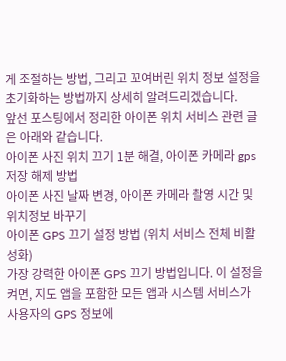게 조절하는 방법, 그리고 꼬여버린 위치 정보 설정을 초기화하는 방법까지 상세히 알려드리겠습니다.
앞선 포스팅에서 정리한 아이폰 위치 서비스 관련 글은 아래와 같습니다.
아이폰 사진 위치 끄기 1분 해결, 아이폰 카메라 gps 저장 해제 방법
아이폰 사진 날짜 변경, 아이폰 카메라 촬영 시간 및 위치정보 바꾸기
아이폰 GPS 끄기 설정 방법 (위치 서비스 전체 비활성화)
가장 강력한 아이폰 GPS 끄기 방법입니다. 이 설정을 켜면, 지도 앱을 포함한 모든 앱과 시스템 서비스가 사용자의 GPS 정보에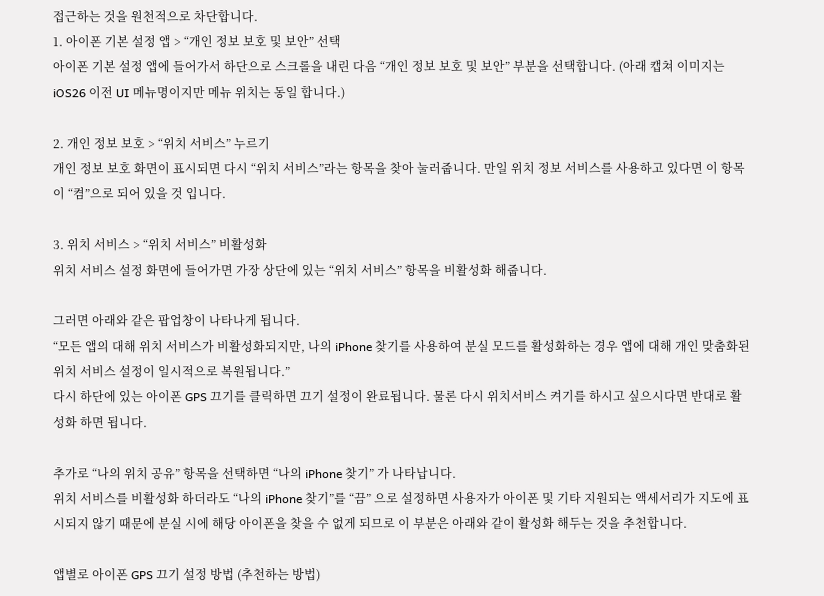접근하는 것을 원천적으로 차단합니다.
1. 아이폰 기본 설정 앱 > “개인 정보 보호 및 보안” 선택
아이폰 기본 설정 앱에 들어가서 하단으로 스크롤을 내린 다음 “개인 정보 보호 및 보안” 부분을 선택합니다. (아래 캡쳐 이미지는 iOS26 이전 UI 메뉴명이지만 메뉴 위치는 동일 합니다.)

2. 개인 정보 보호 > “위치 서비스” 누르기
개인 정보 보호 화면이 표시되면 다시 “위치 서비스”라는 항목을 찾아 눌러줍니다. 만일 위치 정보 서비스를 사용하고 있다면 이 항목이 “켬”으로 되어 있을 것 입니다.

3. 위치 서비스 > “위치 서비스” 비활성화
위치 서비스 설정 화면에 들어가면 가장 상단에 있는 “위치 서비스” 항목을 비활성화 해줍니다.

그러면 아래와 같은 팝업창이 나타나게 됩니다.
“모든 앱의 대해 위치 서비스가 비활성화되지만, 나의 iPhone 찾기를 사용하여 분실 모드를 활성화하는 경우 앱에 대해 개인 맞춤화된 위치 서비스 설정이 일시적으로 복원됩니다.”
다시 하단에 있는 아이폰 GPS 끄기를 클릭하면 끄기 설정이 완료됩니다. 물론 다시 위치서비스 켜기를 하시고 싶으시다면 반대로 활성화 하면 됩니다.

추가로 “나의 위치 공유” 항목을 선택하면 “나의 iPhone 찾기” 가 나타납니다.
위치 서비스를 비활성화 하더라도 “나의 iPhone 찾기”를 “끔” 으로 설정하면 사용자가 아이폰 및 기타 지원되는 액세서리가 지도에 표시되지 않기 때문에 분실 시에 해당 아이폰을 찾을 수 없게 되므로 이 부분은 아래와 같이 활성화 해두는 것을 추천합니다.

앱별로 아이폰 GPS 끄기 설정 방법 (추천하는 방법)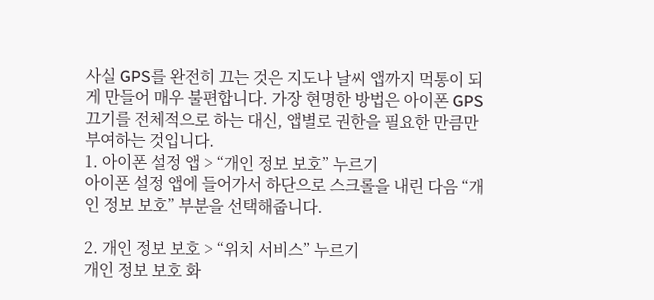사실 GPS를 완전히 끄는 것은 지도나 날씨 앱까지 먹통이 되게 만들어 매우 불편합니다. 가장 현명한 방법은 아이폰 GPS 끄기를 전체적으로 하는 대신, 앱별로 권한을 필요한 만큼만 부여하는 것입니다.
1. 아이폰 설정 앱 > “개인 정보 보호” 누르기
아이폰 설정 앱에 들어가서 하단으로 스크롤을 내린 다음 “개인 정보 보호” 부분을 선택해줍니다.

2. 개인 정보 보호 > “위치 서비스” 누르기
개인 정보 보호 화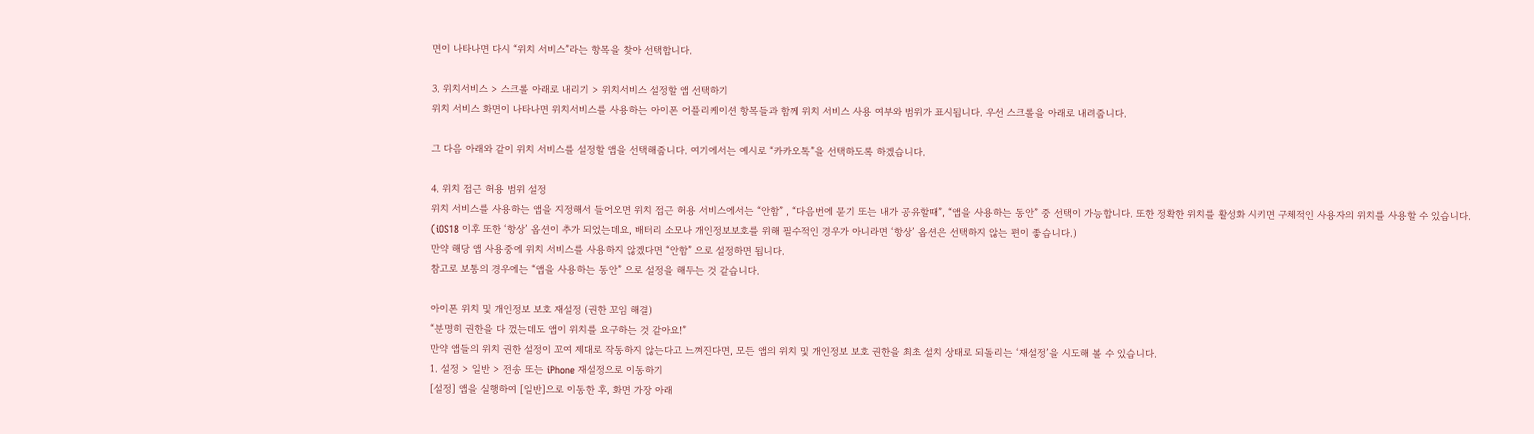면이 나타나면 다시 “위치 서비스”라는 항목을 찾아 선택합니다.

3. 위치서비스 > 스크롤 아래로 내리기 > 위치서비스 설정할 앱 선택하기
위치 서비스 화면이 나타나면 위치서비스를 사용하는 아이폰 어플리케이션 항목들과 함께 위치 서비스 사용 여부와 범위가 표시됩니다. 우선 스크롤을 아래로 내려줍니다.

그 다음 아래와 같이 위치 서비스를 설정할 앱을 선택해줍니다. 여기에서는 예시로 “카카오톡”을 선택하도록 하겠습니다.

4. 위치 접근 허용 범위 설정
위치 서비스를 사용하는 앱을 지정해서 들어오면 위치 접근 허용 서비스에서는 “안함” , “다음번에 묻기 또는 내가 공유할때”, “앱을 사용하는 동안” 중 선택이 가능합니다. 또한 정확한 위치를 활성화 시키면 구체적인 사용자의 위치를 사용할 수 있습니다.
(iOS18 이후 또한 ‘항상’ 옵션이 추가 되었는데요, 배터리 소모나 개인정보보호를 위해 필수적인 경우가 아니라면 ‘항상’ 옵션은 선택하지 않는 편이 좋습니다.)
만약 해당 앱 사용중에 위치 서비스를 사용하지 않겠다면 “안함” 으로 설정하면 됩니다.
참고로 보통의 경우에는 “앱을 사용하는 동안” 으로 설정을 해두는 것 같습니다.

아이폰 위치 및 개인정보 보호 재설정 (권한 꼬임 해결)
“분명히 권한을 다 껐는데도 앱이 위치를 요구하는 것 같아요!”
만약 앱들의 위치 권한 설정이 꼬여 제대로 작동하지 않는다고 느껴진다면, 모든 앱의 위치 및 개인정보 보호 권한을 최초 설치 상태로 되돌리는 ‘재설정’을 시도해 볼 수 있습니다.
1. 설정 > 일반 > 전송 또는 iPhone 재설정으로 이동하기
[설정] 앱을 실행하여 [일반]으로 이동한 후, 화면 가장 아래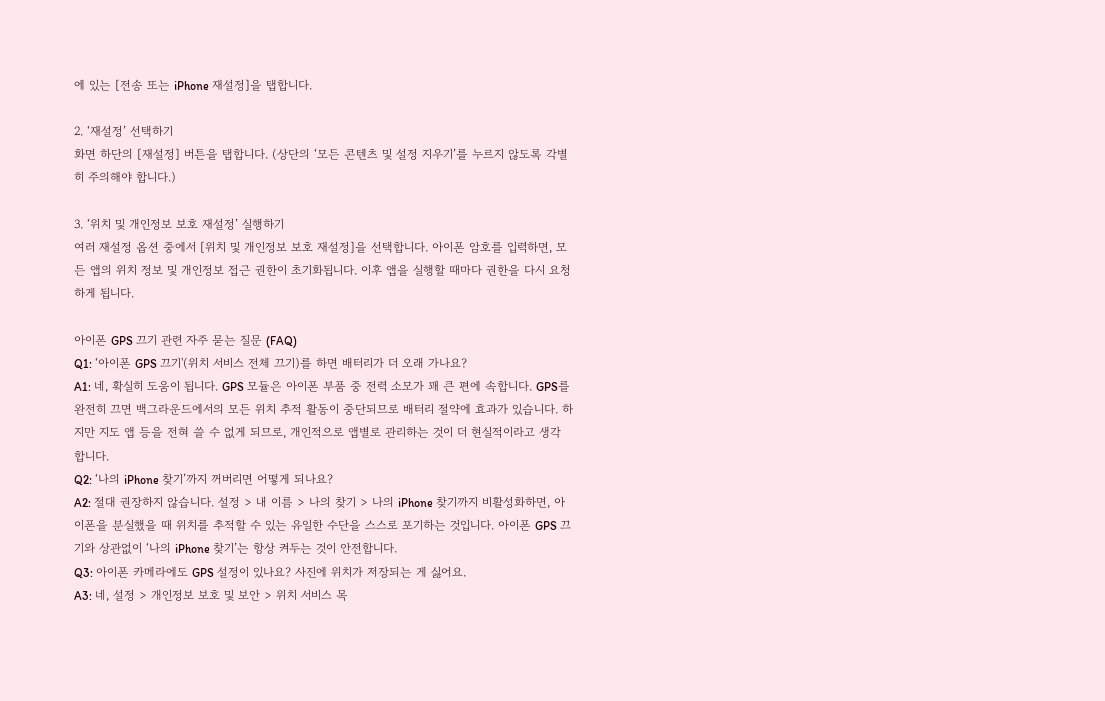에 있는 [전송 또는 iPhone 재설정]을 탭합니다.

2. ‘재설정’ 선택하기
화면 하단의 [재설정] 버튼을 탭합니다. (상단의 ‘모든 콘텐츠 및 설정 지우기’를 누르지 않도록 각별히 주의해야 합니다.)

3. ‘위치 및 개인정보 보호 재설정’ 실행하기
여러 재설정 옵션 중에서 [위치 및 개인정보 보호 재설정]을 선택합니다. 아이폰 암호를 입력하면, 모든 앱의 위치 정보 및 개인정보 접근 권한이 초기화됩니다. 이후 앱을 실행할 때마다 권한을 다시 요청하게 됩니다.

아이폰 GPS 끄기 관련 자주 묻는 질문 (FAQ)
Q1: ‘아이폰 GPS 끄기'(위치 서비스 전체 끄기)를 하면 배터리가 더 오래 가나요?
A1: 네, 확실히 도움이 됩니다. GPS 모듈은 아이폰 부품 중 전력 소모가 꽤 큰 편에 속합니다. GPS를 완전히 끄면 백그라운드에서의 모든 위치 추적 활동이 중단되므로 배터리 절약에 효과가 있습니다. 하지만 지도 앱 등을 전혀 쓸 수 없게 되므로, 개인적으로 앱별로 관리하는 것이 더 현실적이라고 생각 합니다.
Q2: ‘나의 iPhone 찾기’까지 꺼버리면 어떻게 되나요?
A2: 절대 권장하지 않습니다. 설정 > 내 이름 > 나의 찾기 > 나의 iPhone 찾기까지 비활성화하면, 아이폰을 분실했을 때 위치를 추적할 수 있는 유일한 수단을 스스로 포기하는 것입니다. 아이폰 GPS 끄기와 상관없이 ‘나의 iPhone 찾기’는 항상 켜두는 것이 안전합니다.
Q3: 아이폰 카메라에도 GPS 설정이 있나요? 사진에 위치가 저장되는 게 싫어요.
A3: 네, 설정 > 개인정보 보호 및 보안 > 위치 서비스 목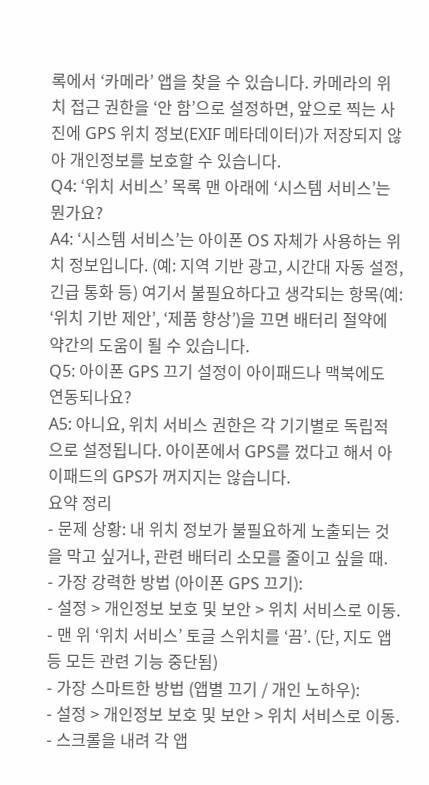록에서 ‘카메라’ 앱을 찾을 수 있습니다. 카메라의 위치 접근 권한을 ‘안 함’으로 설정하면, 앞으로 찍는 사진에 GPS 위치 정보(EXIF 메타데이터)가 저장되지 않아 개인정보를 보호할 수 있습니다.
Q4: ‘위치 서비스’ 목록 맨 아래에 ‘시스템 서비스’는 뭔가요?
A4: ‘시스템 서비스’는 아이폰 OS 자체가 사용하는 위치 정보입니다. (예: 지역 기반 광고, 시간대 자동 설정, 긴급 통화 등) 여기서 불필요하다고 생각되는 항목(예: ‘위치 기반 제안’, ‘제품 향상’)을 끄면 배터리 절약에 약간의 도움이 될 수 있습니다.
Q5: 아이폰 GPS 끄기 설정이 아이패드나 맥북에도 연동되나요?
A5: 아니요, 위치 서비스 권한은 각 기기별로 독립적으로 설정됩니다. 아이폰에서 GPS를 껐다고 해서 아이패드의 GPS가 꺼지지는 않습니다.
요약 정리
- 문제 상황: 내 위치 정보가 불필요하게 노출되는 것을 막고 싶거나, 관련 배터리 소모를 줄이고 싶을 때.
- 가장 강력한 방법 (아이폰 GPS 끄기):
- 설정 > 개인정보 보호 및 보안 > 위치 서비스로 이동.
- 맨 위 ‘위치 서비스’ 토글 스위치를 ‘끔’. (단, 지도 앱 등 모든 관련 기능 중단됨)
- 가장 스마트한 방법 (앱별 끄기 / 개인 노하우):
- 설정 > 개인정보 보호 및 보안 > 위치 서비스로 이동.
- 스크롤을 내려 각 앱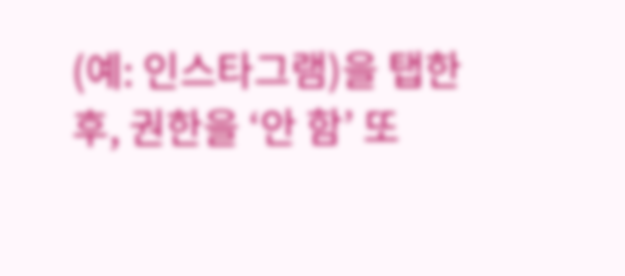(예: 인스타그램)을 탭한 후, 권한을 ‘안 함’ 또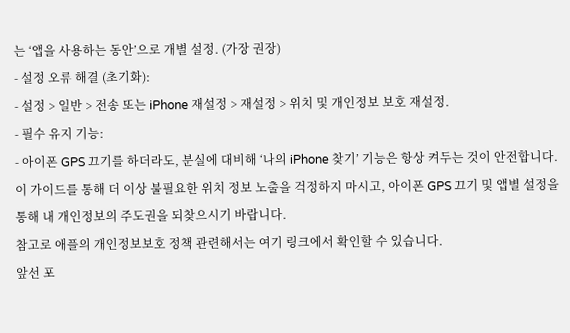는 ‘앱을 사용하는 동안’으로 개별 설정. (가장 권장)
- 설정 오류 해결 (초기화):
- 설정 > 일반 > 전송 또는 iPhone 재설정 > 재설정 > 위치 및 개인정보 보호 재설정.
- 필수 유지 기능:
- 아이폰 GPS 끄기를 하더라도, 분실에 대비해 ‘나의 iPhone 찾기’ 기능은 항상 켜두는 것이 안전합니다.
이 가이드를 통해 더 이상 불필요한 위치 정보 노출을 걱정하지 마시고, 아이폰 GPS 끄기 및 앱별 설정을 통해 내 개인정보의 주도권을 되찾으시기 바랍니다.
참고로 애플의 개인정보보호 정책 관련해서는 여기 링크에서 확인할 수 있습니다.
앞선 포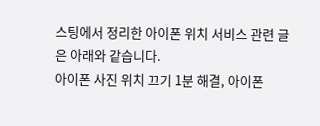스팅에서 정리한 아이폰 위치 서비스 관련 글은 아래와 같습니다.
아이폰 사진 위치 끄기 1분 해결, 아이폰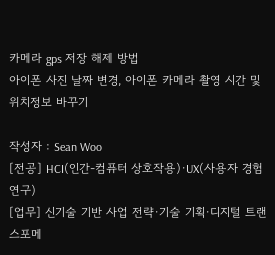카메라 gps 저장 해제 방법
아이폰 사진 날짜 변경, 아이폰 카메라 촬영 시간 및 위치정보 바꾸기

작성자 : Sean Woo
[전공] HCI(인간-컴퓨터 상호작용)·UX(사용자 경험 연구)
[업무] 신기술 기반 사업 전략·기술 기획·디지털 트랜스포메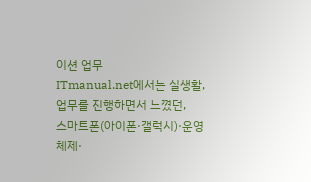이션 업무
ITmanual.net에서는 실생활, 업무를 진행하면서 느꼈던,
스마트폰(아이폰·갤럭시)·운영체제·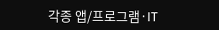각종 앱/프로그램·IT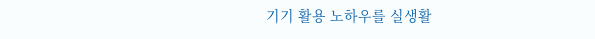기기 활용 노하우를 실생활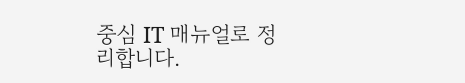중심 IT 매뉴얼로 정리합니다.